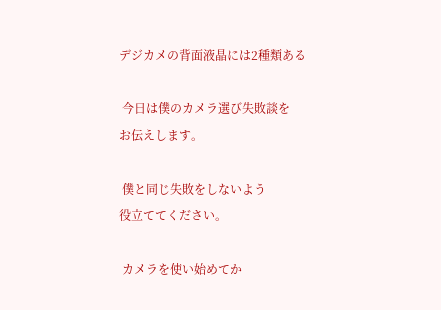デジカメの背面液晶には2種類ある

 今日は僕のカメラ選び失敗談を
お伝えします。

 僕と同じ失敗をしないよう
役立ててください。

 カメラを使い始めてか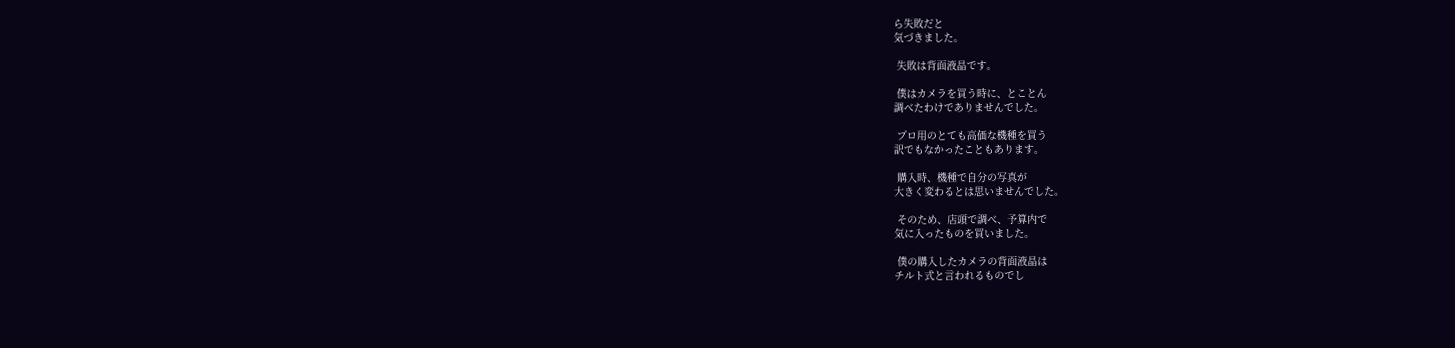ら失敗だと
気づきました。

 失敗は背面液晶です。

 僕はカメラを買う時に、とことん
調べたわけでありませんでした。

 プロ用のとても高価な機種を買う
訳でもなかったこともあります。

 購入時、機種で自分の写真が
大きく変わるとは思いませんでした。

 そのため、店頭で調べ、予算内で
気に入ったものを買いました。

 僕の購入したカメラの背面液晶は
チルト式と言われるものでし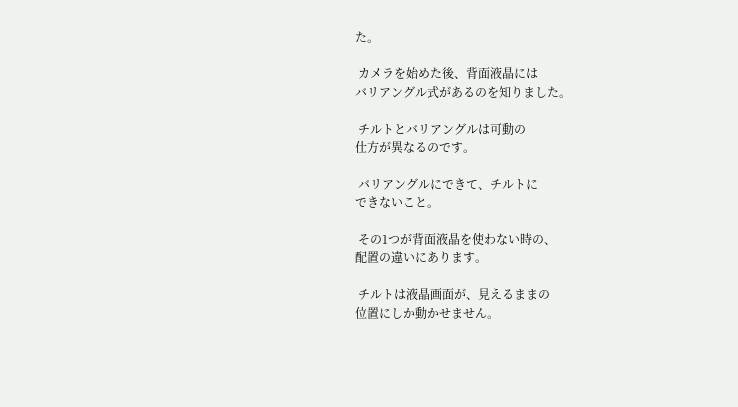た。

 カメラを始めた後、背面液晶には
バリアングル式があるのを知りました。

 チルトとバリアングルは可動の
仕方が異なるのです。

 バリアングルにできて、チルトに
できないこと。

 その1つが背面液晶を使わない時の、
配置の違いにあります。

 チルトは液晶画面が、見えるままの
位置にしか動かせません。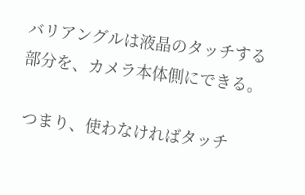バリアングルは液晶のタッチする
部分を、カメラ本体側にできる。

 つまり、使わなければタッチ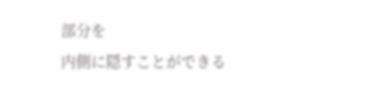部分を
内側に隠すことができる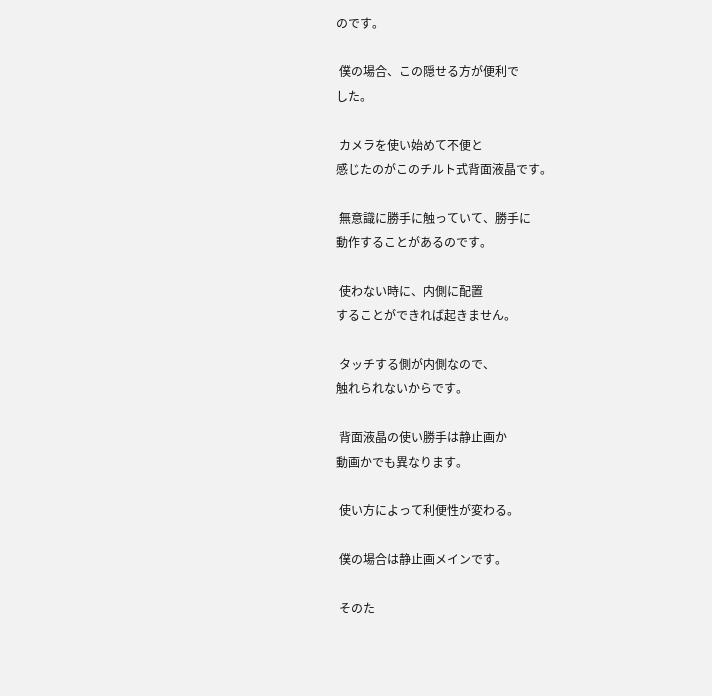のです。

 僕の場合、この隠せる方が便利で
した。

 カメラを使い始めて不便と
感じたのがこのチルト式背面液晶です。

 無意識に勝手に触っていて、勝手に
動作することがあるのです。

 使わない時に、内側に配置
することができれば起きません。

 タッチする側が内側なので、
触れられないからです。

 背面液晶の使い勝手は静止画か
動画かでも異なります。

 使い方によって利便性が変わる。

 僕の場合は静止画メインです。

 そのた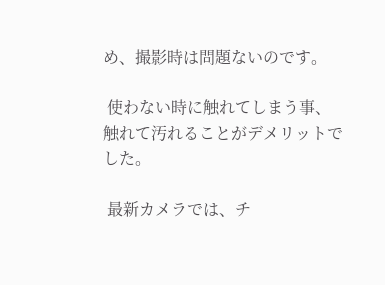め、撮影時は問題ないのです。

 使わない時に触れてしまう事、
触れて汚れることがデメリットでした。

 最新カメラでは、チ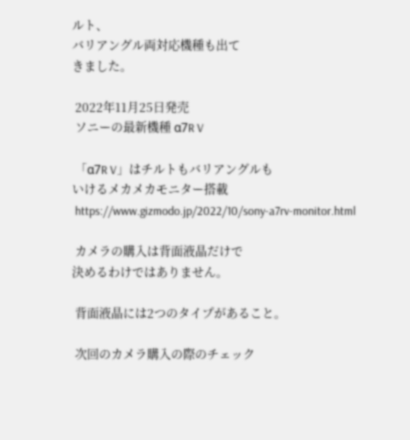ルト、
バリアングル両対応機種も出て
きました。

 2022年11月25日発売
 ソニーの最新機種 α7R V

 「α7R V」はチルトもバリアングルも
いけるメカメカモニター搭載
 https://www.gizmodo.jp/2022/10/sony-a7rv-monitor.html

 カメラの購入は背面液晶だけで
決めるわけではありません。

 背面液晶には2つのタイプがあること。

 次回のカメラ購入の際のチェック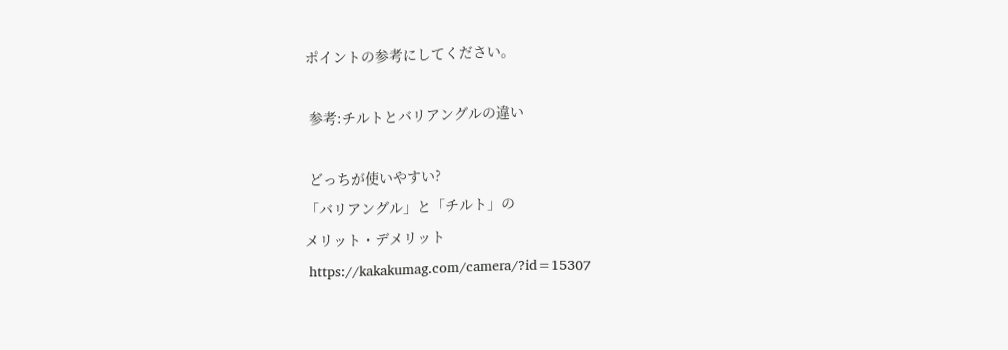ポイントの参考にしてください。

 参考:チルトとバリアングルの違い

 どっちが使いやすい?
「バリアングル」と「チルト」の
メリット・デメリット
 https://kakakumag.com/camera/?id=15307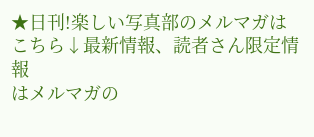★日刊!楽しい写真部のメルマガは
こちら↓最新情報、読者さん限定情報
はメルマガの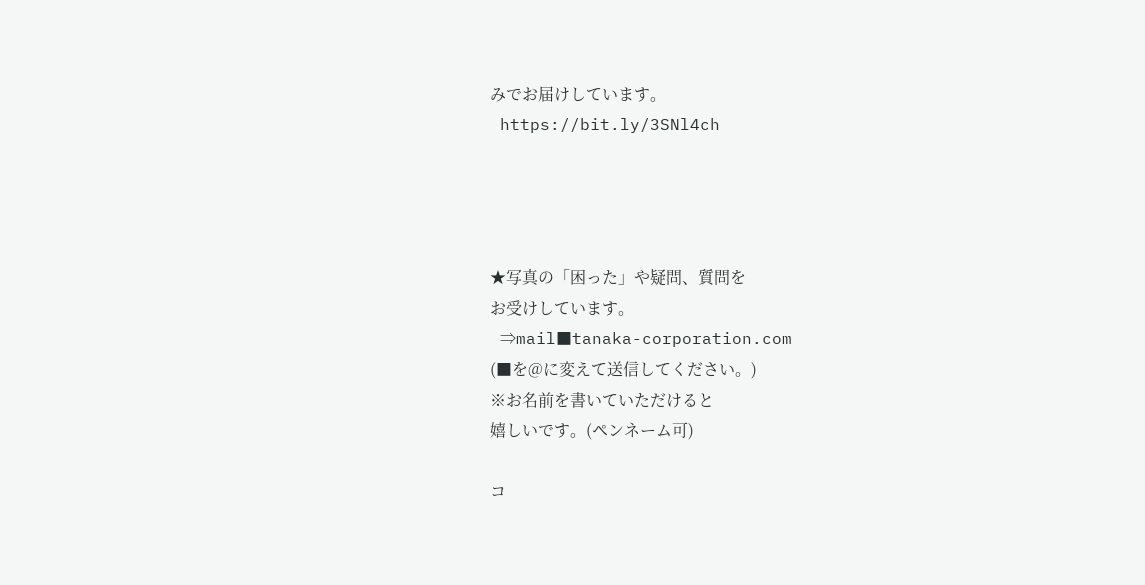みでお届けしています。
 https://bit.ly/3SNl4ch




★写真の「困った」や疑問、質問を
お受けしています。
 ⇒mail■tanaka-corporation.com
(■を@に変えて送信してください。)
※お名前を書いていただけると
嬉しいです。(ペンネーム可)

コ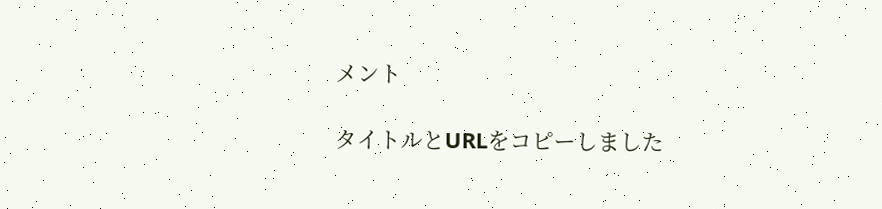メント

タイトルとURLをコピーしました